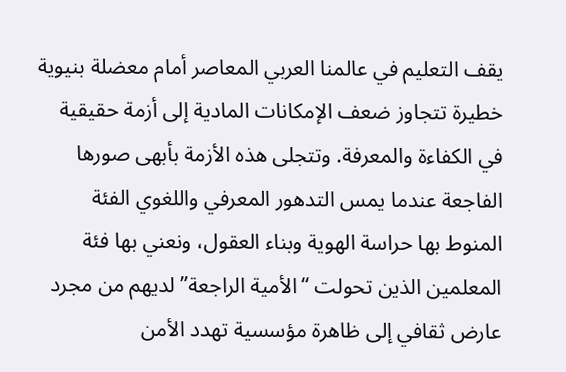يقف التعليم في عالمنا العربي المعاصر أمام معضلة بنيوية خطيرة تتجاوز ضعف الإمكانات المادية إلى أزمة حقيقية في الكفاءة والمعرفة. وتتجلى هذه الأزمة بأبهى صورها الفاجعة عندما يمس التدهور المعرفي واللغوي الفئة المنوط بها حراسة الهوية وبناء العقول، ونعني بها فئة المعلمين الذين تحولت “الأمية الراجعة” لديهم من مجرد عارض ثقافي إلى ظاهرة مؤسسية تهدد الأمن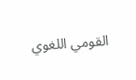القومي اللغوي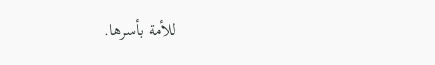للأمة بأسرها.